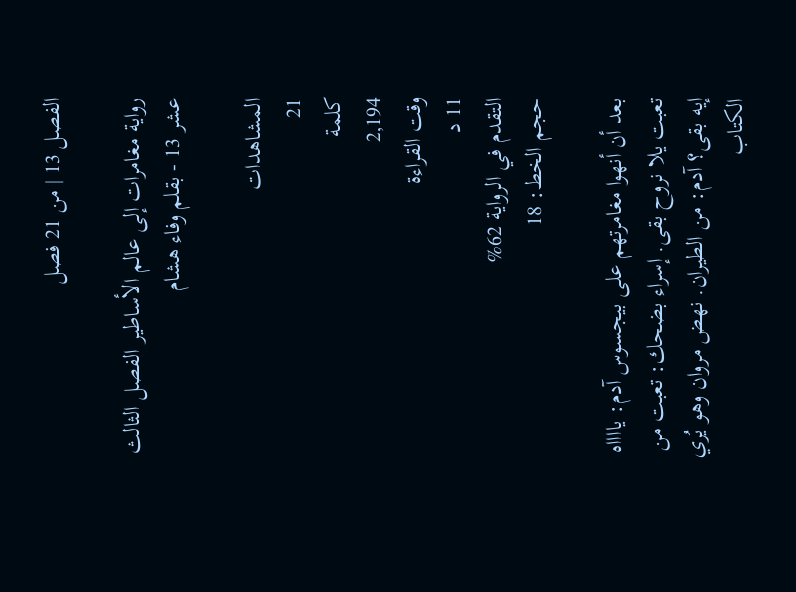الفصل 13 | من 21 فصل

رواية مغامرات إلى عالم الأساطير الفصل الثالث عشر 13 - بقلم وفاء هشام

المشاهدات
21
كلمة
2,194
وقت القراءة
11 د
التقدم في الرواية 62%
حجم الخط: 18

بعد أن أنهوا مغامرتهم على بيجسوس آدم: يااااه تعبت يلا نروح بقى. إسراء بضحك: تعبت من إيه بقى؟ آدم: من الطيران. نهض مروان وهو يُري الكتاب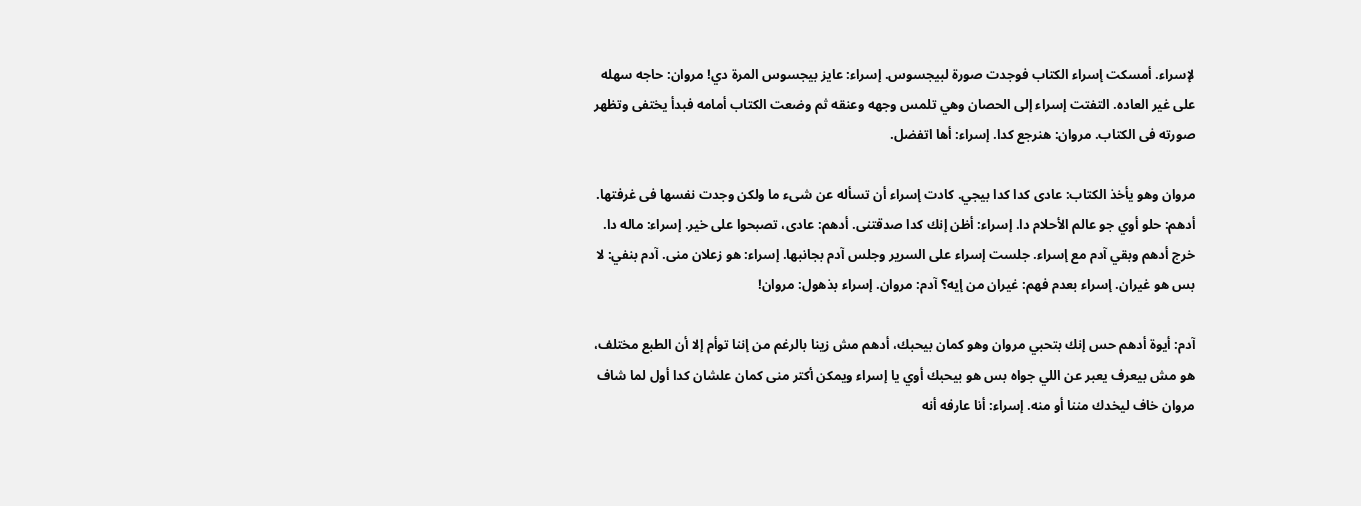لإسراء. أمسكت إسراء الكتاب فوجدت صورة لبيجسوس. إسراء: عايز بيجسوس المرة دي! مروان: حاجه سهله على غير العاده. التفتت إسراء إلى الحصان وهي تلمس وجهه وعنقه ثم وضعت الكتاب أمامه فبدأ يختفى وتظهر صورته فى الكتاب. مروان: هنرجع كدا. إسراء: أها اتفضل.

مروان وهو يأخذ الكتاب: عادى كدا كدا بيجي. كادت إسراء أن تسأله عن شىء ما ولكن وجدت نفسها فى غرفتها. أدهم: حلو أوي جو عالم الأحلام دا. إسراء: أظن إنك كدا صدقتنى. أدهم: عادى، تصبحوا على خير. إسراء: ماله دا. خرج أدهم وبقي آدم مع إسراء. جلست إسراء على السرير وجلس آدم بجانبها. إسراء: هو زعلان منى. آدم بنفي: لا بس هو غيران. إسراء بعدم فهم: غيران من إيه؟ آدم: مروان. إسراء بذهول: مروان!

آدم: أيوة أدهم حس إنك بتحبي مروان وهو كمان بيحبك، أدهم مش زينا بالرغم من إننا توأم إلا أن الطبع مختلف، هو مش بيعرف يعبر عن اللي جواه بس هو بيحبك أوي يا إسراء ويمكن أكتر منى كمان علشان كدا أول لما شاف مروان خاف ليخدك مننا أو منه. إسراء: أنا عارفه أنه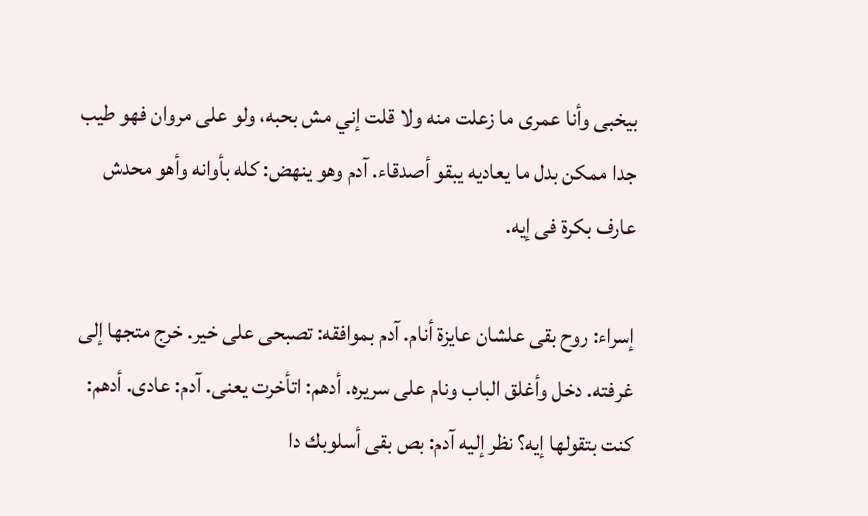بيخبى وأنا عمرى ما زعلت منه ولا قلت إني مش بحبه، ولو على مروان فهو طيب جدا ممكن بدل ما يعاديه يبقو أصدقاء. آدم وهو ينهض: كله بأوانه وأهو محدش عارف بكرة فى إيه.

إسراء: روح بقى علشان عايزة أنام. آدم بموافقه: تصبحى على خير. خرج متجها إلى غرفته. دخل وأغلق الباب ونام على سريره. أدهم: اتأخرت يعنى. آدم: عادى. أدهم: كنت بتقولها إيه؟ نظر إليه آدم: بص بقى أسلوبك دا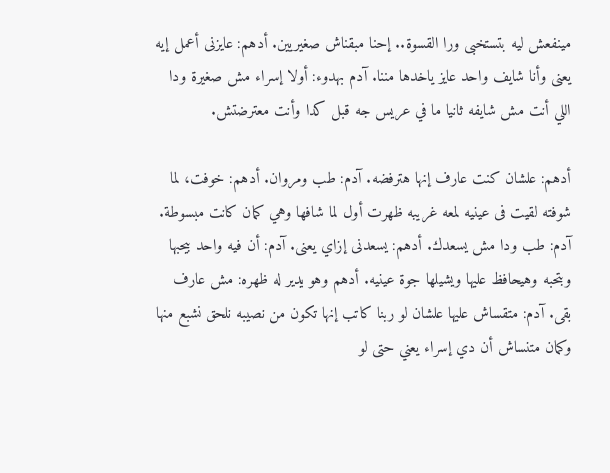مينفعش ليه بتستخبى ورا القسوة.. إحنا مبقناش صغيريين. أدهم: عايزنى أعمل إيه يعنى وأنا شايف واحد عايز ياخدها مننا. آدم بهدوء: أولا إسراء مش صغيرة ودا اللي أنت مش شايفه ثانيا ما في عريس جه قبل كدا وأنت معترضتش.

أدهم: علشان كنت عارف إنها هترفضه. آدم: طب ومروان. أدهم: خوفت، لما شوفته لقيت فى عينيه لمعه غريبه ظهرت أول لما شافها وهي كمان كانت مبسوطة. آدم: طب ودا مش يسعدك. أدهم: يسعدنى إزاي يعنى. آدم: أن فيه واحد بيحبها وبتحبه وهيحافظ عليها ويشيلها جوة عينيه. أدهم وهو يدير له ظهره: مش عارف بقى. آدم: متقساش عليها علشان لو ربنا كاتب إنها تكون من نصيبه نلحق نشبع منها وكمان متنساش أن دي إسراء يعني حتى لو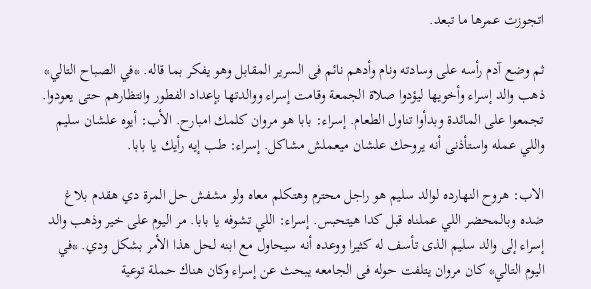اتجوزت عمرها ما تبعد.

ثم وضع آدم رأسه على وسادته ونام وأدهم نائم فى السرير المقابل وهو يفكر بما قاله. *في الصباح التالي* ذهب والد إسراء وأخويها ليؤدوا صلاة الجمعة وقامت إسراء ووالدتها بإعداد الفطور وانتظارهم حتى يعودوا. تجمعوا على المائدة وبدأوا تناول الطعام. إسراء: بابا هو مروان كلمك امبارح. الأب: أيوه علشان سليم واللي عمله واستأذنى أنه يروحك علشان ميعملش مشاكل. إسراء: طب إيه رأيك يا بابا.

الاب: هروح النهارده لوالد سليم هو راجل محترم وهتكلم معاه ولو مشفش حل المرة دي هقدم بلاغ ضده وبالمحضر اللي عملناه قبل كدا هيتحبس. إسراء: اللي تشوفه يا بابا. مر اليوم على خير وذهب والد إسراء إلى والد سليم الذى تأسف له كثيرا ووعده أنه سيحاول مع ابنه لحل هذا الأمر بشكل ودي. *في اليوم التالي* كان مروان يتلفت حوله فى الجامعه يبحث عن إسراء وكان هناك حملة توعية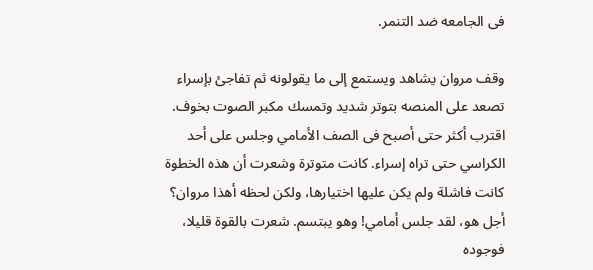فى الجامعه ضد التنمر.

وقف مروان يشاهد ويستمع إلى ما يقولونه ثم تفاجئ بإسراء تصعد على المنصه بتوتر شديد وتمسك مكبر الصوت بخوف. اقترب أكثر حتى أصبح فى الصف الأمامي وجلس على أحد الكراسي حتى تراه إسراء. كانت متوترة وشعرت أن هذه الخطوة كانت فاشلة ولم يكن عليها اختيارها، ولكن لحظه أهذا مروان؟ أجل هو، لقد جلس أمامي! وهو يبتسم. شعرت بالقوة قليلا، فوجوده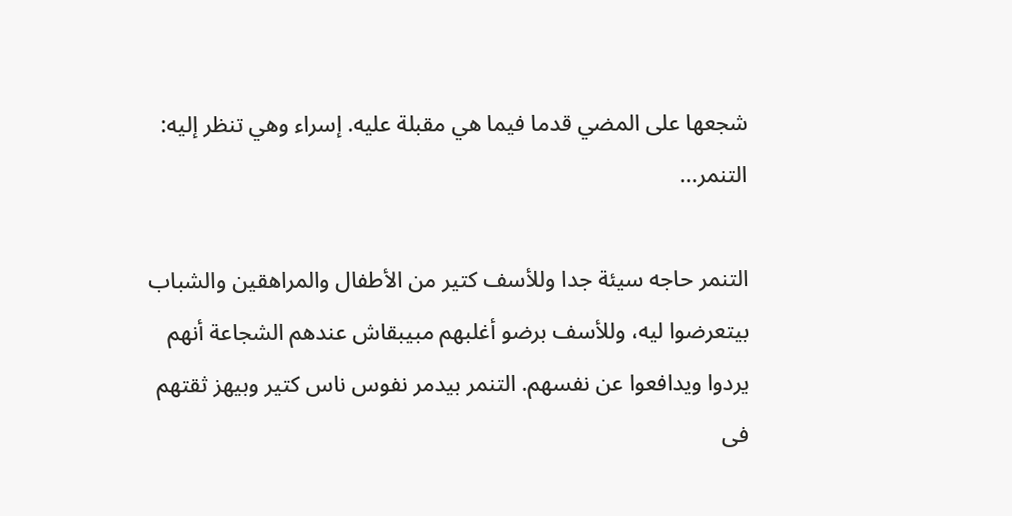شجعها على المضي قدما فيما هي مقبلة عليه. إسراء وهي تنظر إليه: التنمر...

التنمر حاجه سيئة جدا وللأسف كتير من الأطفال والمراهقين والشباب بيتعرضوا ليه، وللأسف برضو أغلبهم مبيبقاش عندهم الشجاعة أنهم يردوا ويدافعوا عن نفسهم. التنمر بيدمر نفوس ناس كتير وبيهز ثقتهم فى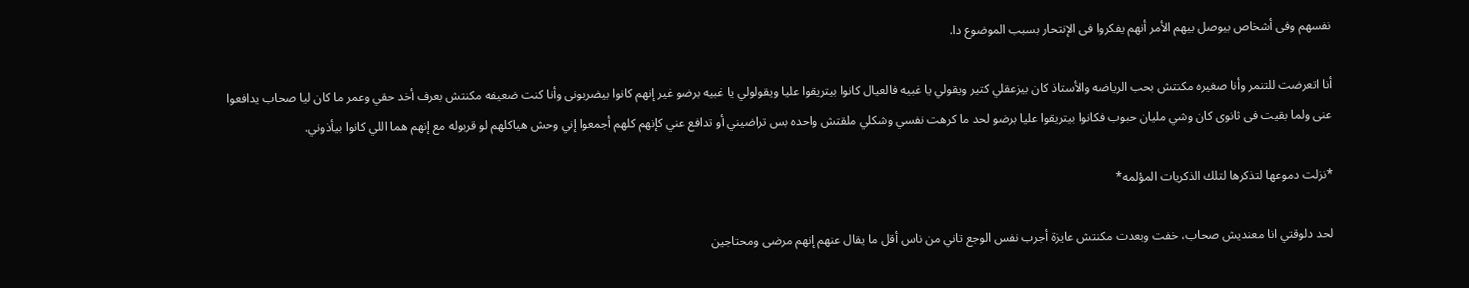نفسهم وفى أشخاص بيوصل بيهم الأمر أنهم يفكروا فى الإنتحار بسبب الموضوع دا.

أنا اتعرضت للتنمر وأنا صغيره مكنتش بحب الرياضه والأستاذ كان بيزعقلي كتير ويقولي يا غبيه فالعيال كانوا بيتريقوا عليا ويقولولي يا غبيه برضو غير إنهم كانوا بيضربونى وأنا كنت ضعيفه مكنتش بعرف أخد حقي وعمر ما كان ليا صحاب يدافعوا عنى ولما بقيت فى ثانوى كان وشي مليان حبوب فكانوا بيتريقوا عليا برضو لحد ما كرهت نفسي وشكلي ملقتش واحده بس تراضيني أو تدافع عني كإنهم كلهم أجمعوا إني وحش هياكلهم لو قربوله مع إنهم هما اللي كانوا بيأذوني.

*نزلت دموعها لتذكرها لتلك الذكريات المؤلمه*

لحد دلوقتي انا معنديش صحاب، خفت وبعدت مكنتش عايزة أجرب نفس الوجع تاني من ناس أقل ما يقال عنهم إنهم مرضى ومحتاجين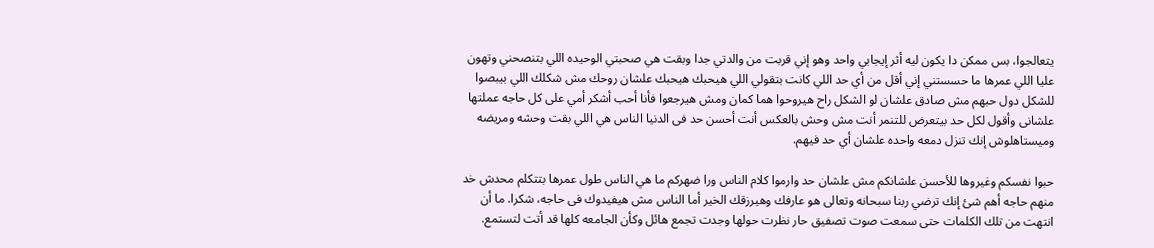يتعالجوا، بس ممكن دا يكون ليه أثر إيجابي واحد وهو إني قربت من والدتي جدا وبقت هي صحبتي الوحيده اللي بتنصحني وتهون عليا اللي عمرها ما حسستني إني أقل من أي حد اللي كانت بتقولي اللي هيحبك هيحبك علشان روحك مش شكلك اللي بيبصوا للشكل دول حبهم مش صادق علشان لو الشكل راح هيروحوا هما كمان ومش هيرجعوا فأنا أحب أشكر أمي على كل حاجه عملتها علشانى وأقول لكل حد بيتعرض للتنمر أنت مش وحش بالعكس أنت أحسن حد فى الدنيا الناس هي اللي بقت وحشه ومريضه وميستاهلوش إنك تنزل دمعه واحده علشان أي حد فيهم.

حبوا نفسكم وغيروها للأحسن علشانكم مش علشان حد وارموا كلام الناس ورا ضهركم ما هي الناس طول عمرها بتتكلم محدش خد منهم حاجه أهم شئ إنك ترضي ربنا سبحانه وتعالى هو عارفك وهيرزقك الخير أما الناس مش هيفيدوك فى حاجه، شكرا. ما أن انتهت من تلك الكلمات حتى سمعت صوت تصفيق حار نظرت حولها وجدت تجمع هائل وكأن الجامعه كلها قد أتت لتستمع.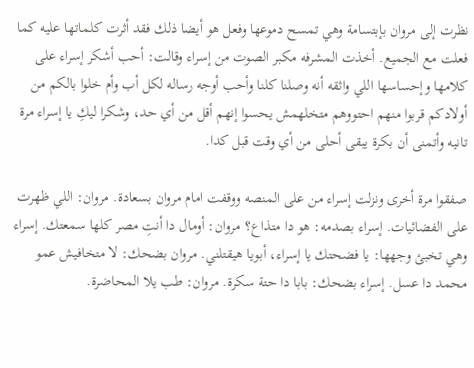نظرت إلى مروان بإبتسامة وهي تمسح دموعها وفعل هو أيضا ذلك فقد أثرت كلماتها عليه كما فعلت مع الجميع. أخذت المشرفه مكبر الصوت من إسراء وقالت: أحب أشكر إسراء على كلامها وإحساسها اللي واثقه أنه وصلنا كلنا وأحب أوجه رساله لكل أب وأم خلوا بالكم من أولادكم قربوا منهم احتووهم متخلهمش يحسوا إنهم أقل من أي حد، وشكرا ليكِ يا إسراء مرة تانيه وأتمنى أن بكرة يبقى أحلى من أي وقت قبل كدا.

صفقوا مرة أخرى ونزلت إسراء من على المنصه ووقفت امام مروان بسعادة. مروان: اللي ظهرت على الفضائيات. إسراء بصدمه: هو دا متذاع؟ مروان: أومال دا أنتِ مصر كلها سمعتك. إسراء وهي تخبئ وجهها: يا فضحتك يا إسراء، أبويا هيقتلني. مروان بضحك: لا متخافيش عمو محمد دا عسل. إسراء بضحك: بابا دا حتة سكرة. مروان: طب يلا المحاضرة.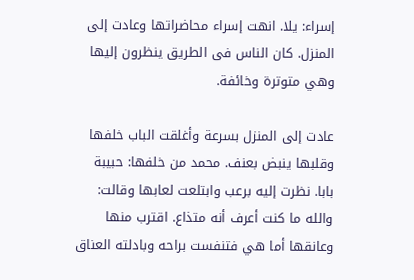إسراء: يلا. انهت إسراء محاضراتها وعادت إلى المنزل. كان الناس فى الطريق ينظرون إليها وهي متوترة وخائفة.

عادت إلى المنزل بسرعة وأغلقت الباب خلفها وقلبها ينبض بعنف. محمد من خلفها: حبيبة بابا. نظرت إليه برعب وابتلعت لعابها وقالت: والله ما كنت أعرف أنه متذاع. اقترب منها وعانقها أما هي فتنفست براحه وبادلته العناق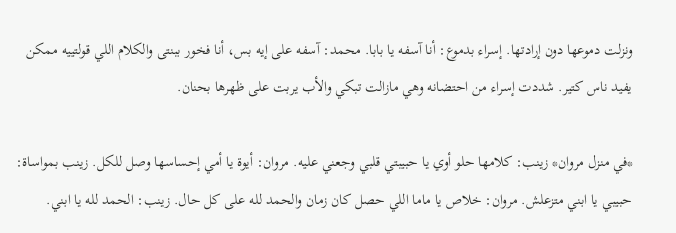ونزلت دموعها دون إرادتها. إسراء بدموع: أنا آسفه يا بابا. محمد: آسفه على إيه بس، أنا فخور ببنتى والكلام اللي قولتييه ممكن يفيد ناس كتير. شددت إسراء من احتضانه وهي مازالت تبكي والأب يربت على ظهرها بحنان.

*في منزل مروان* زينب: كلامها حلو أوي يا حبيبتي قلبي وجعني عليه. مروان: أيوة يا أمي إحساسها وصل للكل. زينب بمواساة: حبيبي يا ابني متزعلش. مروان: خلاص يا ماما اللي حصل كان زمان والحمد لله على كل حال. زينب: الحمد لله يا ابني.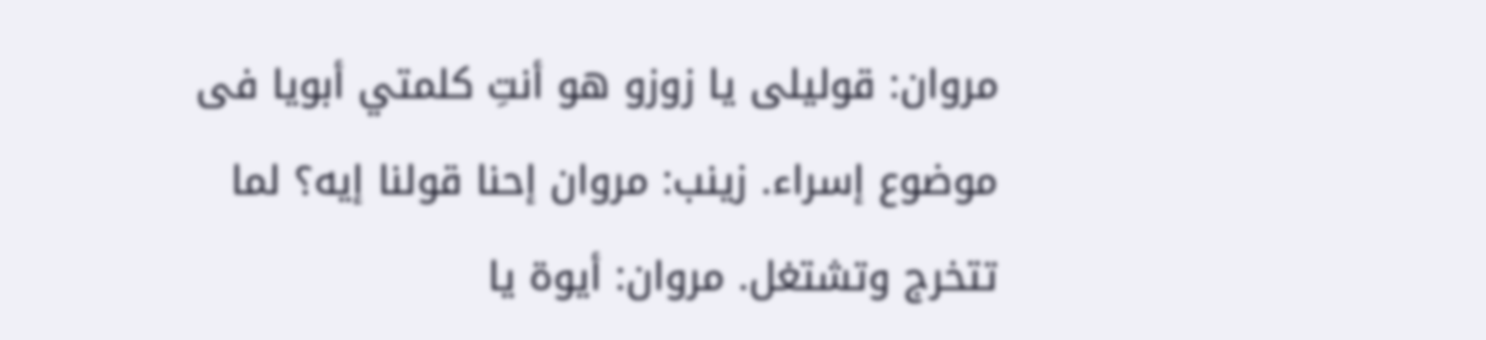مروان: قوليلى يا زوزو هو أنتِ كلمتي أبويا فى موضوع إسراء. زينب: مروان إحنا قولنا إيه؟ لما تتخرج وتشتغل. مروان: أيوة يا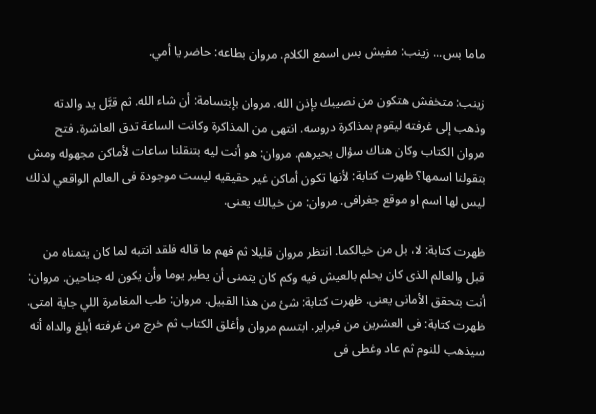ماما بس... زينب: مفيش بس اسمع الكلام. مروان بطاعه: حاضر يا أمي.

زينب: متخفش هتكون من نصيبك بإذن الله. مروان بإبتسامة: أن شاء الله. ثم قبَّل يد والدته وذهب إلى غرفته ليقوم بمذاكرة دروسه. انتهى من المذاكرة وكانت الساعة تدق العاشرة. فتح مروان الكتاب وكان هناك سؤال يحيرهم. مروان: هو أنت ليه بتنقلنا ساعات لأماكن مجهوله ومش بتقولنا اسمها؟ ظهرت كتابة: لأنها تكون أماكن غير حقيقيه ليست موجودة فى العالم الواقعي لذلك ليس لها اسم او موقع جغرافى. مروان: من خيالك يعنى.

ظهرت كتابة: لا، بل من خيالكما. انتظر مروان قليلا ثم فهم ما قاله فلقد انتبه لما كان يتمناه من قبل والعالم الذى كان يحلم بالعيش فيه وكم كان يتمنى أن يطير يوما وأن يكون له جناحين. مروان: أنت بتحقق الأمانى يعنى. ظهرت كتابة: شئ من هذا القبيل. مروان: طب المغامرة اللي جاية امتى. ظهرت كتابة: فى العشرين من فبراير. ابتسم مروان وأغلق الكتاب ثم خرج من غرفته أبلغ والداه أنه سيذهب للنوم ثم عاد وغطى فى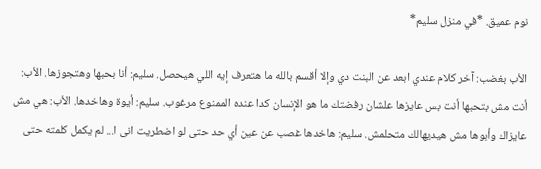نوم عميق. *في منزل سليم*

الأب بغضب: آخر كلام عندي ابعد عن البنت دي وإلا أقسم بالله ما هتعرف إيه اللي هيحصل. سليم: أنا بحبها وهتجوزها. الأب: أنت مش بتحبها أنت بس عايزها علشان رفضتك ما هو الإنسان كدا عنده الممنوع مرغوب. سليم: أيوة وهاخدها. الأب: هي مش عايزاك وأبوها مش هيديهالك متحلمش. سليم: هاخدها غصب عن عين أي حد حتى لو اضطريت انى ا... لم يكمل كلمته حتى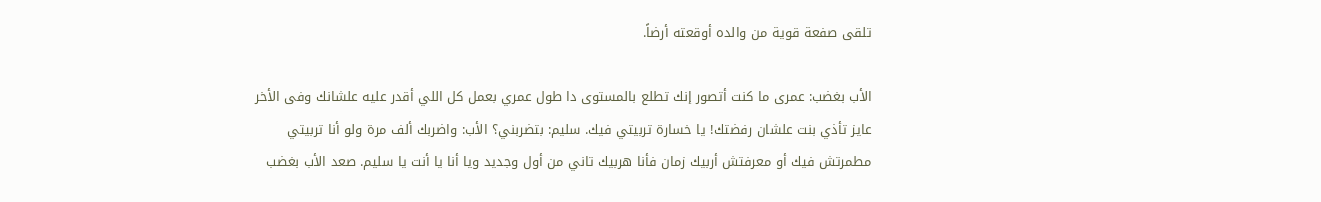تلقى صفعة قوية من والده أوقعته أرضاً.

الأب بغضب: عمرى ما كنت أتصور إنك تطلع بالمستوى دا طول عمري بعمل كل اللي أقدر عليه علشانك وفى الأخر عايز تأذي بنت علشان رفضتك! يا خسارة تربيتي فيك. سليم: بتضربني؟ الأب: واضربك ألف مرة ولو أنا تربيتي مطمرتش فيك أو معرفتش أربيك زمان فأنا هربيك تاني من أول وجديد ويا أنا يا أنت يا سليم. صعد الأب بغضب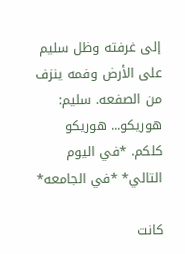إلى غرفته وظل سليم على الأرض وفمه ينزف من الصفعه. سليم: هوريكو... هوريكو كلكم. *في اليوم التالي* *في الجامعه*

كانت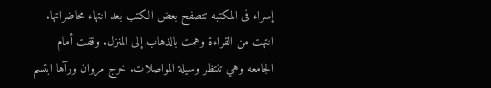إسراء فى المكتبه تتصفح بعض الكتب بعد انتهاء محاضراتها. انتهت من القراءة وهمت بالذهاب إلى المنزل. وقفت أمام الجامعه وهي تنتظر وسيلة المواصلات. خرج مروان ورآها ابتسم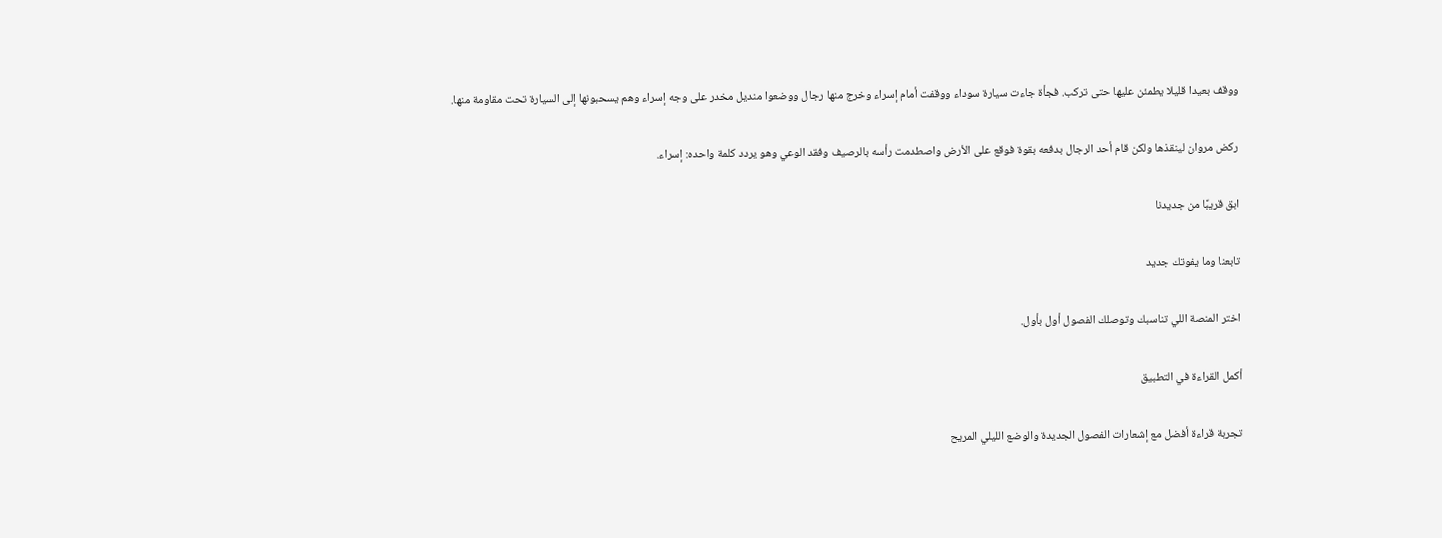ووقف بعيدا قليلا يطمئن عليها حتى تركب. فجأة جاءت سيارة سوداء ووقفت أمام إسراء وخرج منها رجال ووضعوا منديل مخدر على وجه إسراء وهم يسحبونها إلى السيارة تحت مقاومة منها.

ركض مروان لينقذها ولكن قام أحد الرجال بدفعه بقوة فوقع على الأرض واصطدمت رأسه بالرصيف وفقد الوعي وهو يردد كلمة واحده: إسراء.

ابق قريبًا من جديدنا

تابعنا وما يفوتك جديد

اختر المنصة اللي تناسبك وتوصلك الفصول أول بأول.

أكمل القراءة في التطبيق

تجربة قراءة أفضل مع إشعارات الفصول الجديدة والوضع الليلي المريح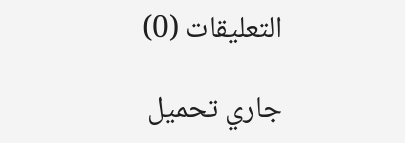التعليقات (0)

جاري تحميل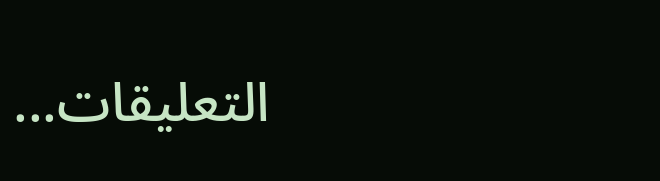التعليقات...